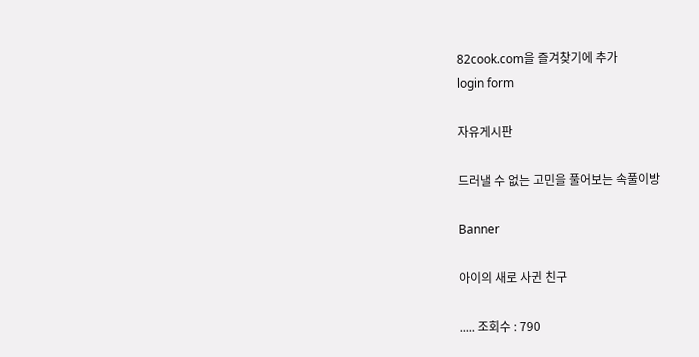82cook.com을 즐겨찾기에 추가
login form

자유게시판

드러낼 수 없는 고민을 풀어보는 속풀이방

Banner

아이의 새로 사귄 친구

..... 조회수 : 790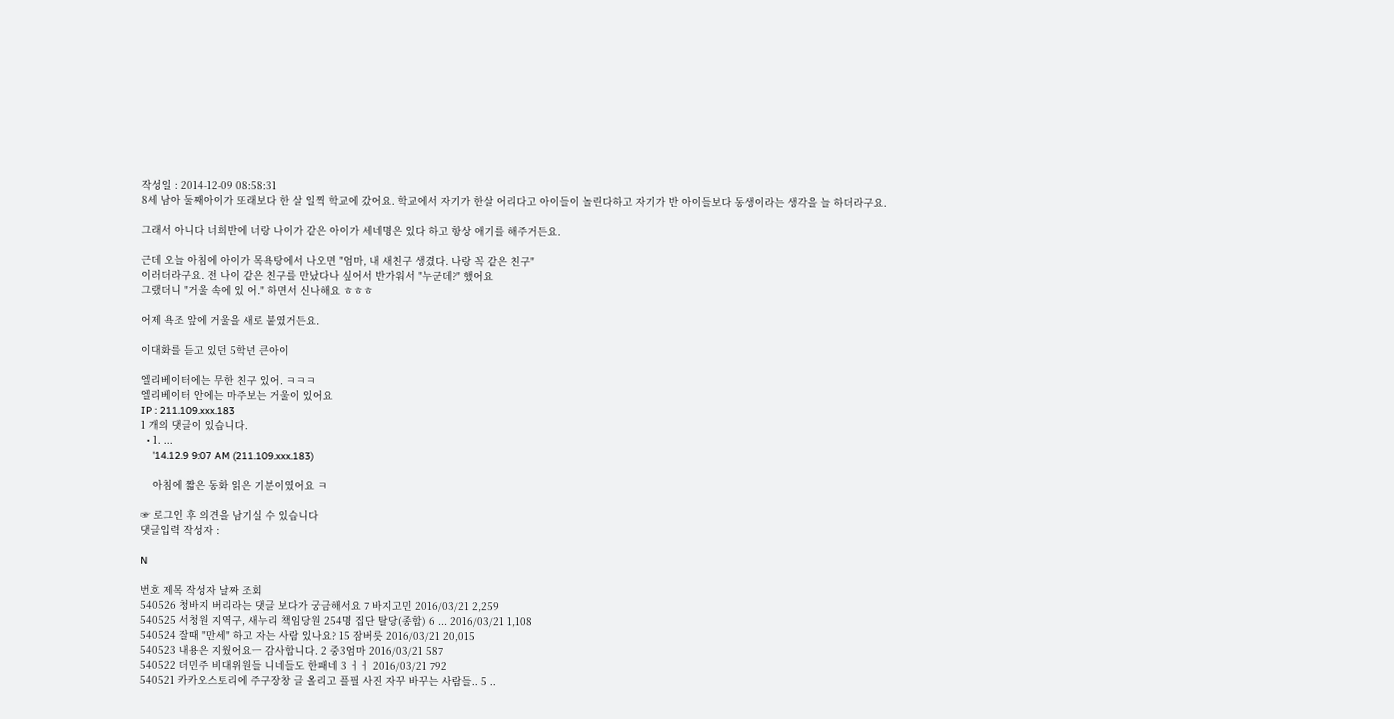작성일 : 2014-12-09 08:58:31
8세 남아 둘째아이가 또래보다 한 살 일찍 학교에 갔어요. 학교에서 자기가 한살 어리다고 아이들이 놀린다하고 자기가 반 아이들보다 동생이라는 생각을 늘 하더라구요.

그래서 아니다 너희반에 너랑 나이가 같은 아이가 세네명은 있다 하고 항상 애기를 해주거든요.

근데 오늘 아침에 아이가 목욕탕에서 나오면 "엄마, 내 새친구 생겼다. 나랑 꼭 같은 친구"
이러더라구요. 전 나이 같은 친구를 만났다나 싶어서 반가워서 "누군데?" 했어요
그랬더니 "거울 속에 있 어." 하면서 신나해요 ㅎㅎㅎ

어제 욕조 앞에 거울을 새로 붙였거든요.

이대화를 듣고 있던 5학년 큰아이

엘리베이터에는 무한 친구 있어. ㅋㅋㅋ
엘리베이터 안에는 마주보는 거울이 있어요
IP : 211.109.xxx.183
1 개의 댓글이 있습니다.
  • 1. ...
    '14.12.9 9:07 AM (211.109.xxx.183)

    아침에 짧은 동화 읽은 기분이였어요 ㅋ

☞ 로그인 후 의견을 남기실 수 있습니다
댓글입력 작성자 :

N

번호 제목 작성자 날짜 조회
540526 청바지 버리라는 댓글 보다가 궁금해서요 7 바지고민 2016/03/21 2,259
540525 서청원 지역구, 새누리 책임당원 254명 집단 탈당(종합) 6 ... 2016/03/21 1,108
540524 잘때 "만세" 하고 자는 사람 있나요? 15 잠버릇 2016/03/21 20,015
540523 내용은 지웠어요ㅡ 감사합니다. 2 중3엄마 2016/03/21 587
540522 더민주 비대위원들 니네들도 한패네 3 ㅓㅓ 2016/03/21 792
540521 카카오스토리에 주구장창 글 올리고 플필 사진 자꾸 바꾸는 사람들.. 5 ..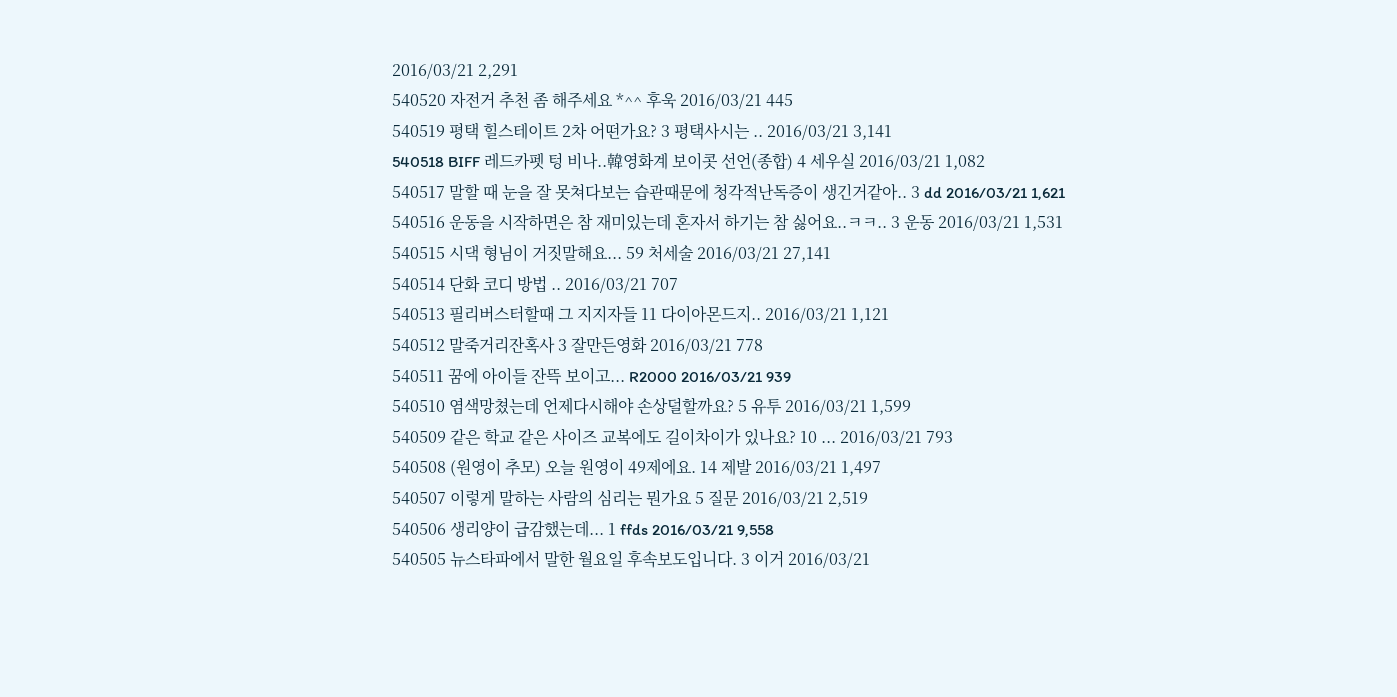2016/03/21 2,291
540520 자전거 추천 좀 해주세요 *^^ 후욱 2016/03/21 445
540519 평택 힐스테이트 2차 어떤가요? 3 평택사시는 .. 2016/03/21 3,141
540518 BIFF 레드카펫 텅 비나..韓영화계 보이콧 선언(종합) 4 세우실 2016/03/21 1,082
540517 말할 때 눈을 잘 못쳐다보는 습관때문에 청각적난독증이 생긴거같아.. 3 dd 2016/03/21 1,621
540516 운동을 시작하면은 참 재미있는데 혼자서 하기는 참 싫어요..ㅋㅋ.. 3 운동 2016/03/21 1,531
540515 시댁 형님이 거짓말해요... 59 처세술 2016/03/21 27,141
540514 단화 코디 방법 .. 2016/03/21 707
540513 필리버스터할때 그 지지자들 11 다이아몬드지.. 2016/03/21 1,121
540512 말죽거리잔혹사 3 잘만든영화 2016/03/21 778
540511 꿈에 아이들 잔뜩 보이고... R2000 2016/03/21 939
540510 염색망쳤는데 언제다시해야 손상덜할까요? 5 유투 2016/03/21 1,599
540509 같은 학교 같은 사이즈 교복에도 길이차이가 있나요? 10 ... 2016/03/21 793
540508 (원영이 추모) 오늘 원영이 49제에요. 14 제발 2016/03/21 1,497
540507 이렇게 말하는 사람의 심리는 뭔가요 5 질문 2016/03/21 2,519
540506 생리양이 급감했는데... 1 ffds 2016/03/21 9,558
540505 뉴스타파에서 말한 월요일 후속보도입니다. 3 이거 2016/03/21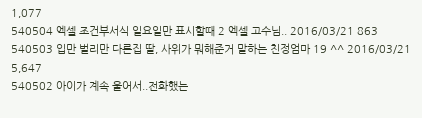1,077
540504 엑셀 조건부서식 일요일만 표시할때 2 엑셀 고수님.. 2016/03/21 863
540503 입만 벌리만 다른집 딸, 사위가 뭐해준거 말하는 친정엄마 19 ^^ 2016/03/21 5,647
540502 아이가 계속 울어서..전화했는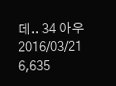데.. 34 아우 2016/03/21 6,635